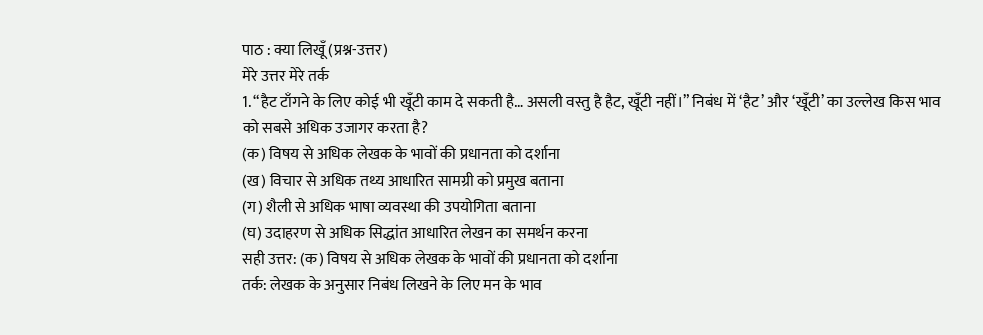पाठ : क्या लिखूँ (प्रश्न-उत्तर)
मेरे उत्तर मेरे तर्क
1. “हैट टाँगने के लिए कोई भी खूँटी काम दे सकती है… असली वस्तु है हैट, खूँटी नहीं।” निबंध में ‘हैट’ और ‘खूँटी’ का उल्लेख किस भाव को सबसे अधिक उजागर करता है?
(क) विषय से अधिक लेखक के भावों की प्रधानता को दर्शाना
(ख) विचार से अधिक तथ्य आधारित सामग्री को प्रमुख बताना
(ग) शैली से अधिक भाषा व्यवस्था की उपयोगिता बताना
(घ) उदाहरण से अधिक सिद्धांत आधारित लेखन का समर्थन करना
सही उत्तर: (क) विषय से अधिक लेखक के भावों की प्रधानता को दर्शाना
तर्क: लेखक के अनुसार निबंध लिखने के लिए मन के भाव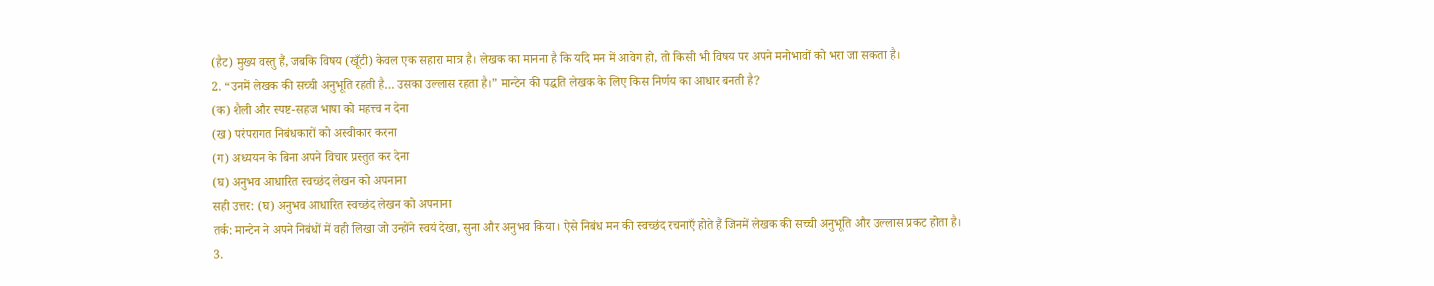(हैट) मुख्य वस्तु हैं, जबकि विषय (खूँटी) केवल एक सहारा मात्र है। लेखक का मानना है कि यदि मन में आवेग हो, तो किसी भी विषय पर अपने मनोभावों को भरा जा सकता है।
2. “उनमें लेखक की सच्ची अनुभूति रहती है… उसका उल्लास रहता है।” मान्टेन की पद्धति लेखक के लिए किस निर्णय का आधार बनती है?
(क) शैली और स्पष्ट-सहज भाषा को महत्त्व न देना
(ख) परंपरागत निबंधकारों को अस्वीकार करना
(ग) अध्ययन के बिना अपने विचार प्रस्तुत कर देना
(घ) अनुभव आधारित स्वच्छंद लेखन को अपनाना
सही उत्तर: (घ) अनुभव आधारित स्वच्छंद लेखन को अपनाना
तर्क: मान्टेन ने अपने निबंधों में वही लिखा जो उन्होंने स्वयं देखा, सुना और अनुभव किया। ऐसे निबंध मन की स्वच्छंद रचनाएँ होते हैं जिनमें लेखक की सच्ची अनुभूति और उल्लास प्रकट होता है।
3.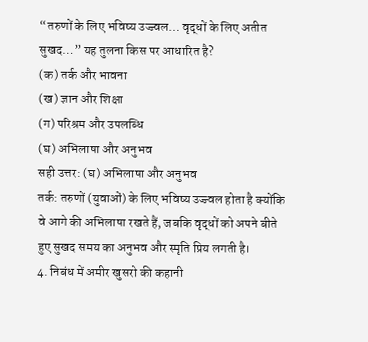“तरुणों के लिए भविष्य उज्ज्वल… वृद्धों के लिए अतीत सुखद…” यह तुलना किस पर आधारित है?
(क) तर्क और भावना
(ख) ज्ञान और शिक्षा
(ग) परिश्रम और उपलब्धि
(घ) अभिलाषा और अनुभव
सही उत्तर: (घ) अभिलाषा और अनुभव
तर्क: तरुणों (युवाओं) के लिए भविष्य उज्ज्वल होता है क्योंकि वे आगे की अभिलाषा रखते हैं, जबकि वृद्धों को अपने बीते हुए सुखद समय का अनुभव और स्मृति प्रिय लगती है।
4. निबंध में अमीर खुसरो की कहानी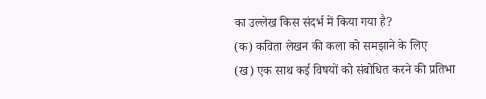का उल्लेख किस संदर्भ में किया गया है?
(क) कविता लेखन की कला को समझाने के लिए
(ख) एक साथ कई विषयों को संबोधित करने की प्रतिभा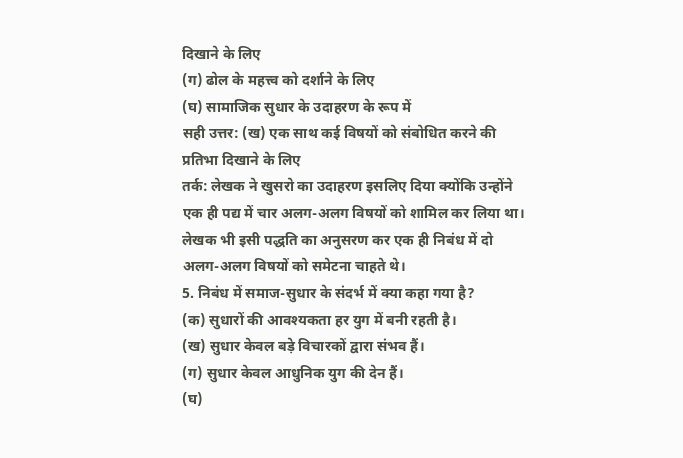दिखाने के लिए
(ग) ढोल के महत्त्व को दर्शाने के लिए
(घ) सामाजिक सुधार के उदाहरण के रूप में
सही उत्तर: (ख) एक साथ कई विषयों को संबोधित करने की प्रतिभा दिखाने के लिए
तर्क: लेखक ने खुसरो का उदाहरण इसलिए दिया क्योंकि उन्होंने एक ही पद्य में चार अलग-अलग विषयों को शामिल कर लिया था। लेखक भी इसी पद्धति का अनुसरण कर एक ही निबंध में दो अलग-अलग विषयों को समेटना चाहते थे।
5. निबंध में समाज-सुधार के संदर्भ में क्या कहा गया है?
(क) सुधारों की आवश्यकता हर युग में बनी रहती है।
(ख) सुधार केवल बड़े विचारकों द्वारा संभव हैं।
(ग) सुधार केवल आधुनिक युग की देन हैं।
(घ)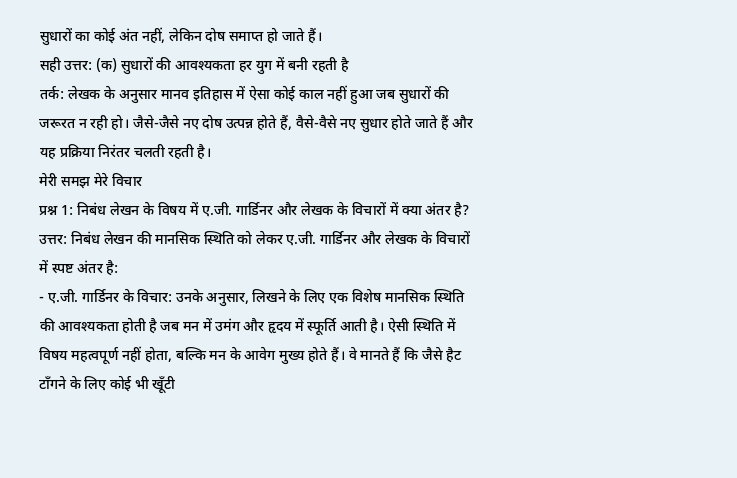सुधारों का कोई अंत नहीं, लेकिन दोष समाप्त हो जाते हैं।
सही उत्तर: (क) सुधारों की आवश्यकता हर युग में बनी रहती है
तर्क: लेखक के अनुसार मानव इतिहास में ऐसा कोई काल नहीं हुआ जब सुधारों की जरूरत न रही हो। जैसे-जैसे नए दोष उत्पन्न होते हैं, वैसे-वैसे नए सुधार होते जाते हैं और यह प्रक्रिया निरंतर चलती रहती है।
मेरी समझ मेरे विचार
प्रश्न 1: निबंध लेखन के विषय में ए.जी. गार्डिनर और लेखक के विचारों में क्या अंतर है?
उत्तर: निबंध लेखन की मानसिक स्थिति को लेकर ए.जी. गार्डिनर और लेखक के विचारों में स्पष्ट अंतर है:
- ए.जी. गार्डिनर के विचार: उनके अनुसार, लिखने के लिए एक विशेष मानसिक स्थिति की आवश्यकता होती है जब मन में उमंग और हृदय में स्फूर्ति आती है। ऐसी स्थिति में विषय महत्वपूर्ण नहीं होता, बल्कि मन के आवेग मुख्य होते हैं। वे मानते हैं कि जैसे हैट टाँगने के लिए कोई भी खूँटी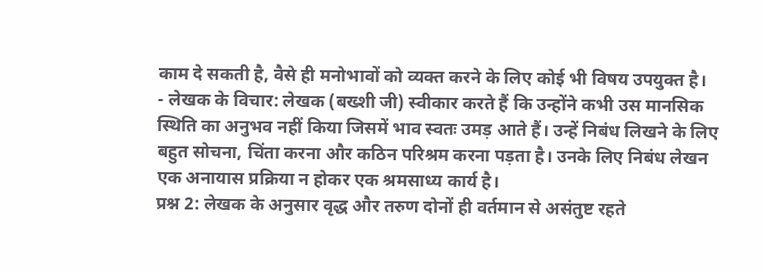काम दे सकती है, वैसे ही मनोभावों को व्यक्त करने के लिए कोई भी विषय उपयुक्त है।
- लेखक के विचार: लेखक (बख्शी जी) स्वीकार करते हैं कि उन्होंने कभी उस मानसिक स्थिति का अनुभव नहीं किया जिसमें भाव स्वतः उमड़ आते हैं। उन्हें निबंध लिखने के लिए बहुत सोचना, चिंता करना और कठिन परिश्रम करना पड़ता है। उनके लिए निबंध लेखन एक अनायास प्रक्रिया न होकर एक श्रमसाध्य कार्य है।
प्रश्न 2: लेखक के अनुसार वृद्ध और तरुण दोनों ही वर्तमान से असंतुष्ट रहते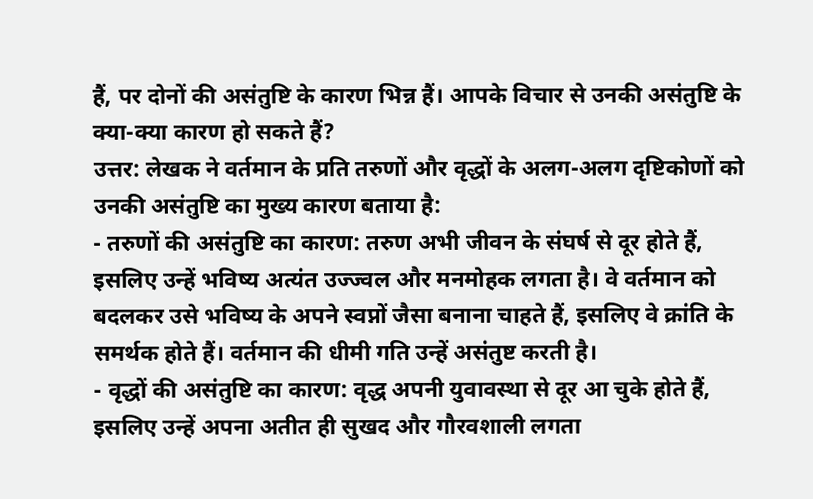हैं, पर दोनों की असंतुष्टि के कारण भिन्न हैं। आपके विचार से उनकी असंतुष्टि के क्या-क्या कारण हो सकते हैं?
उत्तर: लेखक ने वर्तमान के प्रति तरुणों और वृद्धों के अलग-अलग दृष्टिकोणों को उनकी असंतुष्टि का मुख्य कारण बताया है:
- तरुणों की असंतुष्टि का कारण: तरुण अभी जीवन के संघर्ष से दूर होते हैं, इसलिए उन्हें भविष्य अत्यंत उज्ज्वल और मनमोहक लगता है। वे वर्तमान को बदलकर उसे भविष्य के अपने स्वप्नों जैसा बनाना चाहते हैं, इसलिए वे क्रांति के समर्थक होते हैं। वर्तमान की धीमी गति उन्हें असंतुष्ट करती है।
- वृद्धों की असंतुष्टि का कारण: वृद्ध अपनी युवावस्था से दूर आ चुके होते हैं, इसलिए उन्हें अपना अतीत ही सुखद और गौरवशाली लगता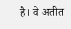है। वे अतीत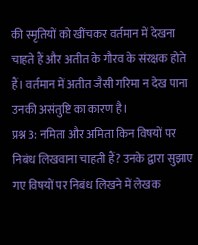की स्मृतियों को खींचकर वर्तमान में देखना चाहते हैं और अतीत के गौरव के संरक्षक होते हैं। वर्तमान में अतीत जैसी गरिमा न देख पाना उनकी असंतुष्टि का कारण है।
प्रश्न 3: नमिता और अमिता किन विषयों पर निबंध लिखवाना चाहती हैं? उनके द्वारा सुझाए गए विषयों पर निबंध लिखने में लेखक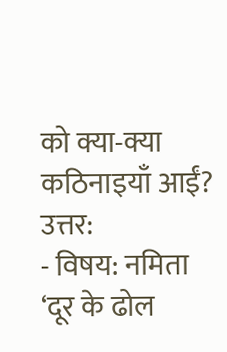को क्या-क्या कठिनाइयाँ आईं?
उत्तर:
- विषय: नमिता ‘दूर के ढोल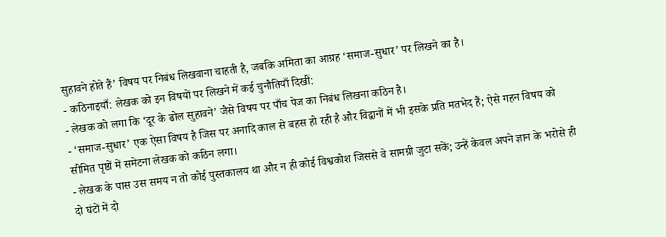सुहावने होते हैं’ विषय पर निबंध लिखवाना चाहती है, जबकि अमिता का आग्रह ‘समाज-सुधार’ पर लिखने का है।
- कठिनाइयाँ: लेखक को इन विषयों पर लिखने में कई चुनौतियाँ दिखीं:
- लेखक को लगा कि ‘दूर के ढोल सुहावने’ जैसे विषय पर पाँच पेज का निबंध लिखना कठिन है।
- ‘समाज-सुधार’ एक ऐसा विषय है जिस पर अनादि काल से बहस हो रही है और विद्वानों में भी इसके प्रति मतभेद हैं; ऐसे गहन विषय को सीमित पृष्ठों में समेटना लेखक को कठिन लगा।
- लेखक के पास उस समय न तो कोई पुस्तकालय था और न ही कोई विश्वकोश जिससे वे सामग्री जुटा सकें; उन्हें केवल अपने ज्ञान के भरोसे ही दो घंटों में दो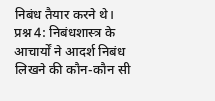निबंध तैयार करने थे।
प्रश्न 4: निबंधशास्त्र के आचार्यों ने आदर्श निबंध लिखने की कौन-कौन सी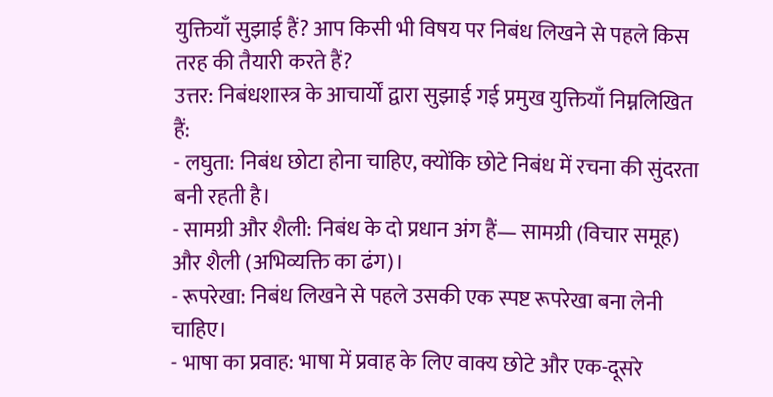युक्तियाँ सुझाई हैं? आप किसी भी विषय पर निबंध लिखने से पहले किस तरह की तैयारी करते हैं?
उत्तर: निबंधशास्त्र के आचार्यों द्वारा सुझाई गई प्रमुख युक्तियाँ निम्नलिखित हैं:
- लघुता: निबंध छोटा होना चाहिए, क्योंकि छोटे निबंध में रचना की सुंदरता बनी रहती है।
- सामग्री और शैली: निबंध के दो प्रधान अंग हैं— सामग्री (विचार समूह) और शैली (अभिव्यक्ति का ढंग)।
- रूपरेखा: निबंध लिखने से पहले उसकी एक स्पष्ट रूपरेखा बना लेनी चाहिए।
- भाषा का प्रवाह: भाषा में प्रवाह के लिए वाक्य छोटे और एक-दूसरे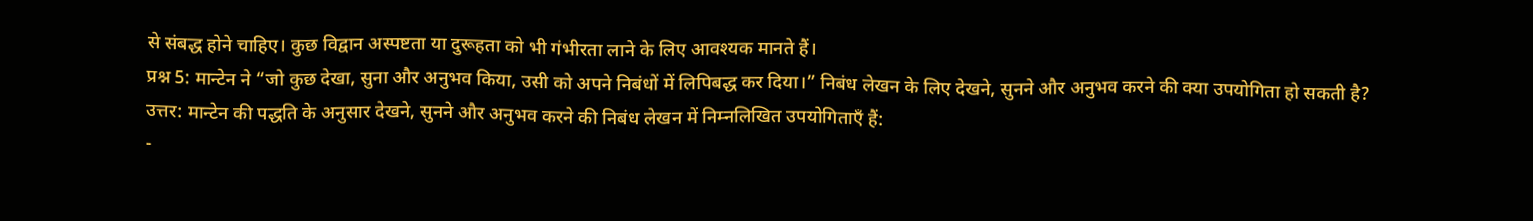से संबद्ध होने चाहिए। कुछ विद्वान अस्पष्टता या दुरूहता को भी गंभीरता लाने के लिए आवश्यक मानते हैं।
प्रश्न 5: मान्टेन ने “जो कुछ देखा, सुना और अनुभव किया, उसी को अपने निबंधों में लिपिबद्ध कर दिया।” निबंध लेखन के लिए देखने, सुनने और अनुभव करने की क्या उपयोगिता हो सकती है?
उत्तर: मान्टेन की पद्धति के अनुसार देखने, सुनने और अनुभव करने की निबंध लेखन में निम्नलिखित उपयोगिताएँ हैं:
-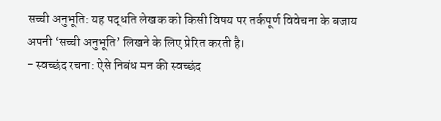सच्ची अनुभूति: यह पद्धति लेखक को किसी विषय पर तर्कपूर्ण विवेचना के बजाय अपनी ‘सच्ची अनुभूति’ लिखने के लिए प्रेरित करती है।
- स्वच्छंद रचना: ऐसे निबंध मन की स्वच्छंद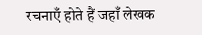रचनाएँ होते हैं जहाँ लेखक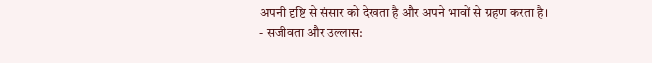अपनी दृष्टि से संसार को देखता है और अपने भावों से ग्रहण करता है।
- सजीवता और उल्लास: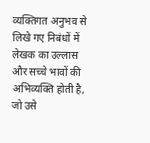व्यक्तिगत अनुभव से लिखे गए निबंधों में लेखक का उल्लास और सच्चे भावों की अभिव्यक्ति होती है, जो उसे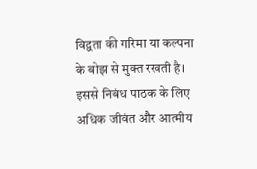विद्वता की गरिमा या कल्पना के बोझ से मुक्त रखती है। इससे निबंध पाठक के लिए अधिक जीवंत और आत्मीय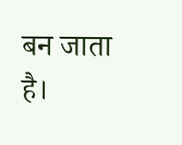बन जाता है।